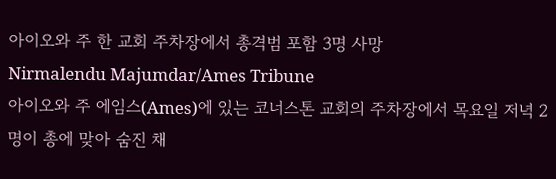아이오와 주 한 교회 주차장에서 총격범 포함 3명 사망
Nirmalendu Majumdar/Ames Tribune
아이오와 주 에임스(Ames)에 있는 코너스톤 교회의 주차장에서 목요일 저녁 2명이 총에 맞아 숨진 채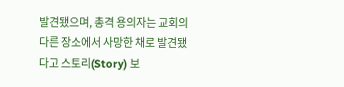발견됐으며, 총격 용의자는 교회의 다른 장소에서 사망한 채로 발견됐다고 스토리(Story) 보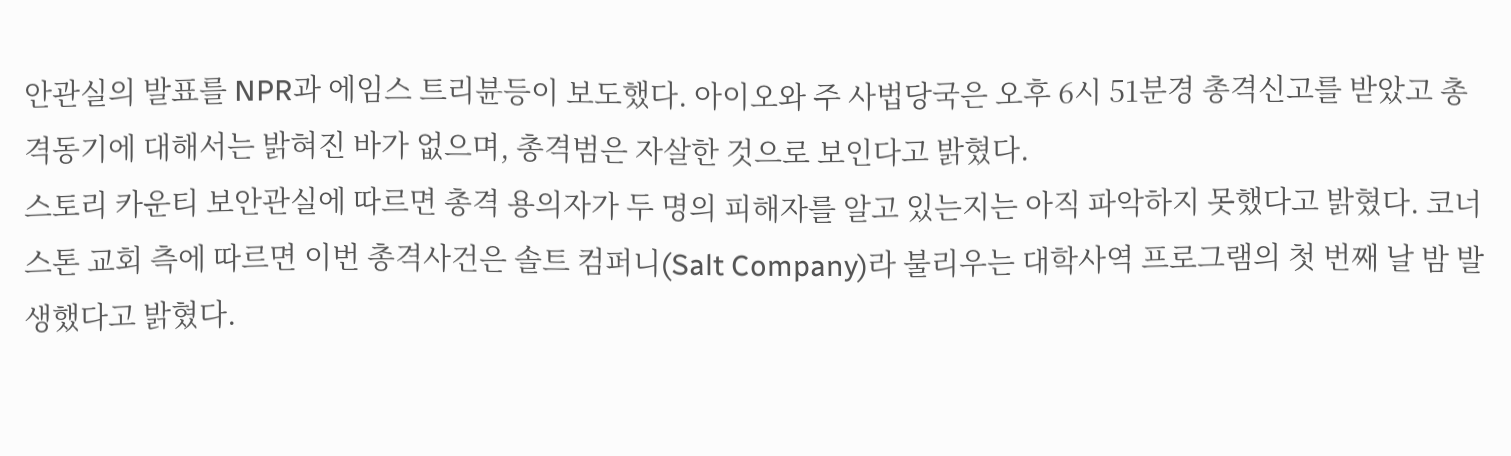안관실의 발표를 NPR과 에임스 트리뷴등이 보도했다. 아이오와 주 사법당국은 오후 6시 51분경 총격신고를 받았고 총격동기에 대해서는 밝혀진 바가 없으며, 총격범은 자살한 것으로 보인다고 밝혔다.
스토리 카운티 보안관실에 따르면 총격 용의자가 두 명의 피해자를 알고 있는지는 아직 파악하지 못했다고 밝혔다. 코너스톤 교회 측에 따르면 이번 총격사건은 솔트 컴퍼니(Salt Company)라 불리우는 대학사역 프로그램의 첫 번째 날 밤 발생했다고 밝혔다.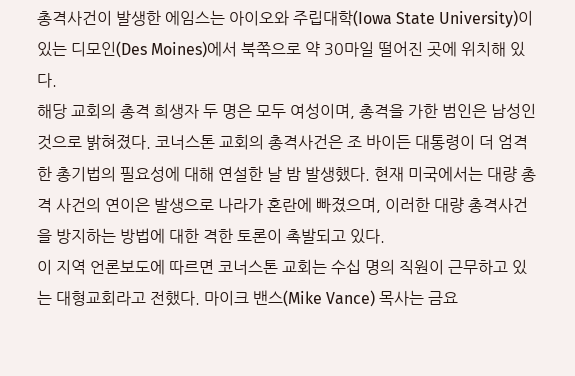총격사건이 발생한 에임스는 아이오와 주립대학(Iowa State University)이 있는 디모인(Des Moines)에서 북쪽으로 약 30마일 떨어진 곳에 위치해 있다.
해당 교회의 총격 희생자 두 명은 모두 여성이며, 총격을 가한 범인은 남성인 것으로 밝혀졌다. 코너스톤 교회의 총격사건은 조 바이든 대통령이 더 엄격한 총기법의 필요성에 대해 연설한 날 밤 발생했다. 현재 미국에서는 대량 총격 사건의 연이은 발생으로 나라가 혼란에 빠졌으며, 이러한 대량 총격사건을 방지하는 방법에 대한 격한 토론이 촉발되고 있다.
이 지역 언론보도에 따르면 코너스톤 교회는 수십 명의 직원이 근무하고 있는 대형교회라고 전했다. 마이크 밴스(Mike Vance) 목사는 금요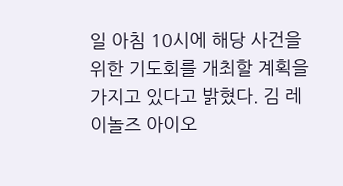일 아침 10시에 해당 사건을 위한 기도회를 개최할 계획을 가지고 있다고 밝혔다. 김 레이놀즈 아이오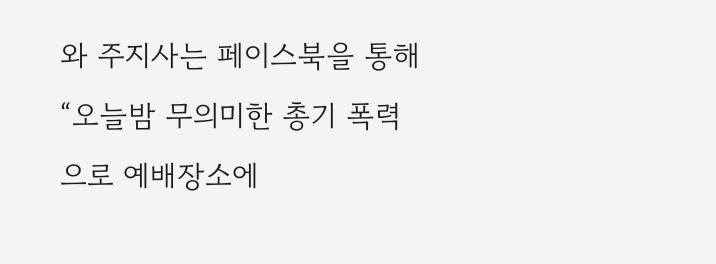와 주지사는 페이스북을 통해 “오늘밤 무의미한 총기 폭력으로 예배장소에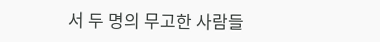서 두 명의 무고한 사람들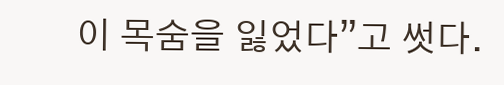이 목숨을 잃었다”고 썻다.